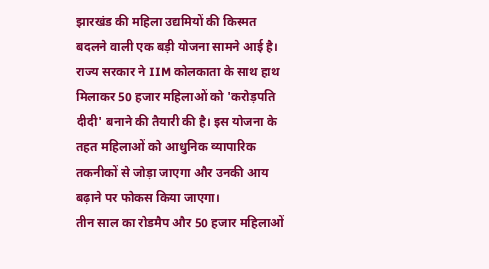झारखंड की महिला उद्यमियों की किस्मत बदलने वाली एक बड़ी योजना सामने आई है। राज्य सरकार ने IIM कोलकाता के साथ हाथ मिलाकर 50 हजार महिलाओं को 'करोड़पति दीदी' बनाने की तैयारी की है। इस योजना के तहत महिलाओं को आधुनिक व्यापारिक तकनीकों से जोड़ा जाएगा और उनकी आय बढ़ाने पर फोकस किया जाएगा।
तीन साल का रोडमैप और 50 हजार महिलाओं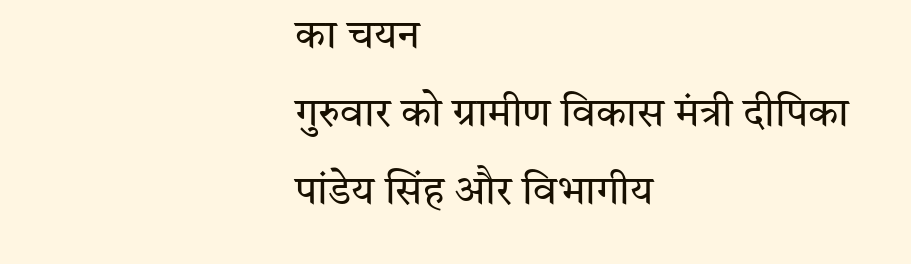का चयन
गुरुवार को ग्रामीण विकास मंत्री दीपिका पांडेय सिंह और विभागीय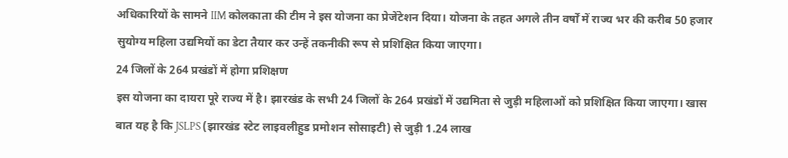अधिकारियों के सामने IIM कोलकाता की टीम ने इस योजना का प्रेजेंटेशन दिया। योजना के तहत अगले तीन वर्षों में राज्य भर की करीब 50 हजार सुयोग्य महिला उद्यमियों का डेटा तैयार कर उन्हें तकनीकी रूप से प्रशिक्षित किया जाएगा।
24 जिलों के 264 प्रखंडों में होगा प्रशिक्षण
इस योजना का दायरा पूरे राज्य में है। झारखंड के सभी 24 जिलों के 264 प्रखंडों में उद्यमिता से जुड़ी महिलाओं को प्रशिक्षित किया जाएगा। खास बात यह है कि JSLPS (झारखंड स्टेट लाइवलीहुड प्रमोशन सोसाइटी) से जुड़ी 1.24 लाख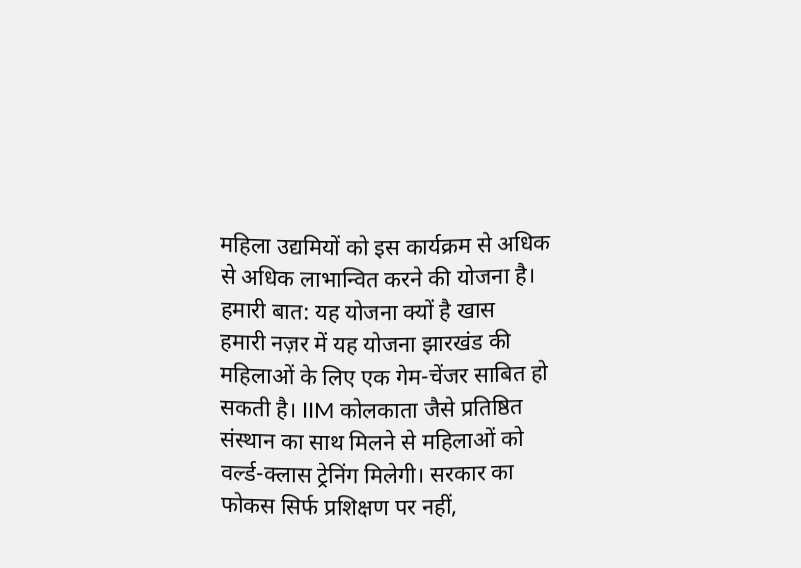महिला उद्यमियों को इस कार्यक्रम से अधिक से अधिक लाभान्वित करने की योजना है।
हमारी बात: यह योजना क्यों है खास
हमारी नज़र में यह योजना झारखंड की महिलाओं के लिए एक गेम-चेंजर साबित हो सकती है। IIM कोलकाता जैसे प्रतिष्ठित संस्थान का साथ मिलने से महिलाओं को वर्ल्ड-क्लास ट्रेनिंग मिलेगी। सरकार का फोकस सिर्फ प्रशिक्षण पर नहीं,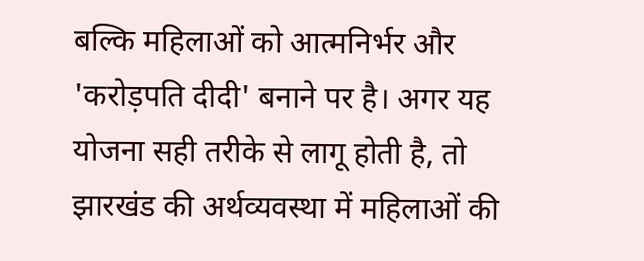बल्कि महिलाओं को आत्मनिर्भर और 'करोड़पति दीदी' बनाने पर है। अगर यह योजना सही तरीके से लागू होती है, तो झारखंड की अर्थव्यवस्था में महिलाओं की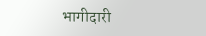भागीदारी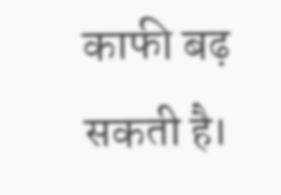काफी बढ़ सकती है।